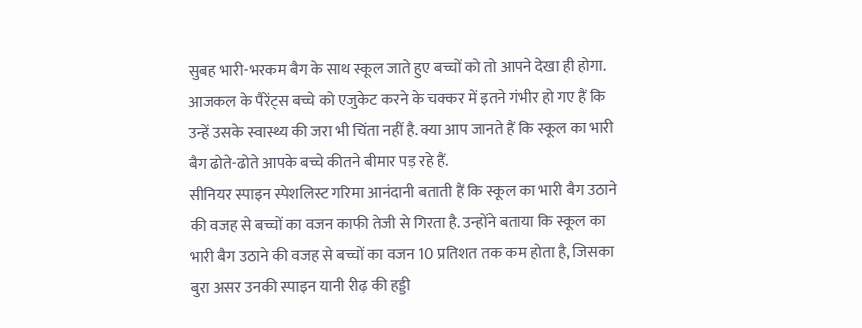सुबह भारी-भरकम बैग के साथ स्कूल जाते हुए बच्चों को तो आपने देखा ही होगा. आजकल के पैरेंट्स बच्चे को एजुकेट करने के चक्कर में इतने गंभीर हो गए हैं कि उन्हें उसके स्वास्थ्य की जरा भी चिंता नहीं है. क्या आप जानते हैं कि स्कूल का भारी बैग ढोते-ढोते आपके बच्चे कीतने बीमार पड़ रहे हैं.
सीनियर स्पाइन स्पेशलिस्ट गरिमा आनंदानी बताती हैं कि स्कूल का भारी बैग उठाने की वजह से बच्चों का वजन काफी तेजी से गिरता है. उन्होंने बताया कि स्कूल का भारी बैग उठाने की वजह से बच्चों का वजन 10 प्रतिशत तक कम होता है, जिसका बुरा असर उनकी स्पाइन यानी रीढ़ की हड्डी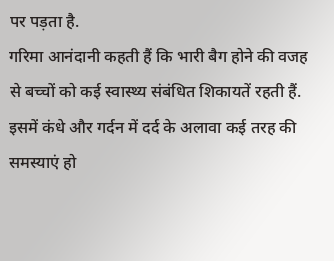पर पड़ता है.
गरिमा आनंदानी कहती हैं कि भारी बैग होने की वजह से बच्चों को कई स्वास्थ्य संबंधित शिकायतें रहती हैं. इसमें कंधे और गर्दन में दर्द के अलावा कई तरह की समस्याएं हो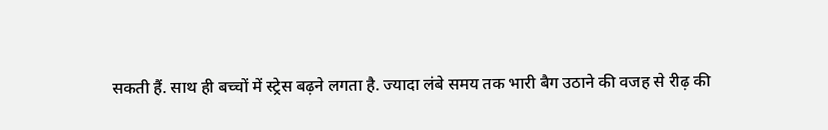सकती हैं. साथ ही बच्चों में स्ट्रेस बढ़ने लगता है. ज्यादा लंबे समय तक भारी बैग उठाने की वजह से रीढ़ की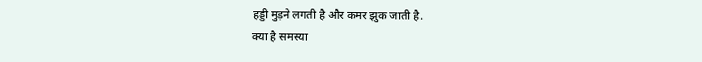हड्डी मुड़ने लगती है और कमर झुक जाती है.
क्या है समस्या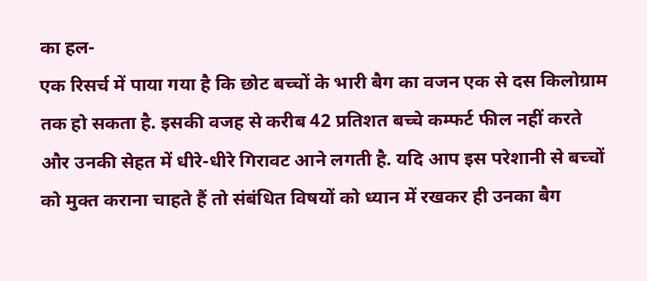का हल-
एक रिसर्च में पाया गया है कि छोट बच्चों के भारी बैग का वजन एक से दस किलोग्राम तक हो सकता है. इसकी वजह से करीब 42 प्रतिशत बच्चे कम्फर्ट फील नहीं करते और उनकी सेहत में धीरे-धीरे गिरावट आने लगती है. यदि आप इस परेशानी से बच्चों को मुक्त कराना चाहते हैं तो संबंधित विषयों को ध्यान में रखकर ही उनका बैग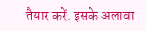तैयार करें. इसके अलावा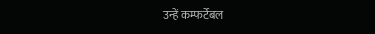उन्हें कम्फर्टेबल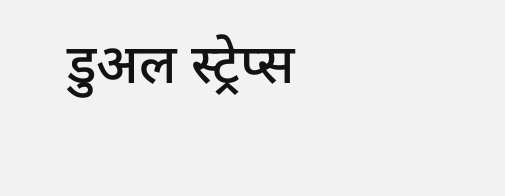डुअल स्ट्रेप्स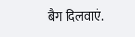बैग दिलवाएं.